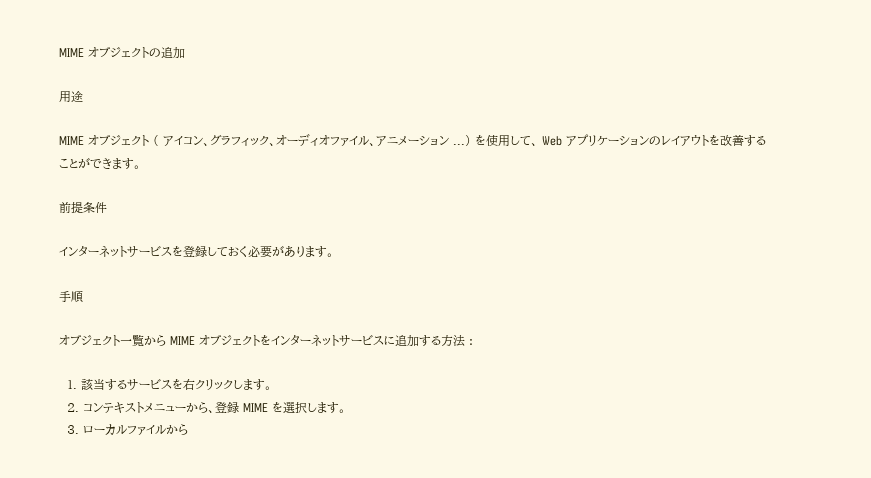MIME オブジェクトの追加

用途

MIME オブジェクト ( アイコン、グラフィック、オーディオファイル、アニメーション ...) を使用して、 Web アプリケーションのレイアウトを改善することができます。

前提条件

インターネットサービスを登録しておく必要があります。

手順

オブジェクト一覧から MIME オブジェクトをインターネットサービスに追加する方法 :

  1. 該当するサービスを右クリックします。
  2. コンテキストメニューから、登録 MIME を選択します。
  3. ローカルファイルから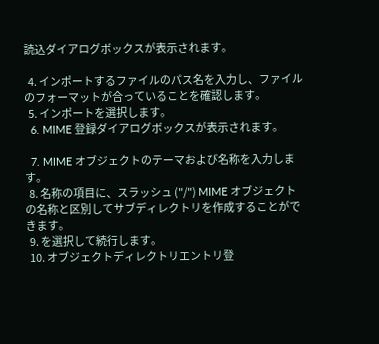読込ダイアログボックスが表示されます。

  4. インポートするファイルのパス名を入力し、ファイルのフォーマットが合っていることを確認します。
  5. インポートを選択します。
  6. MIME 登録ダイアログボックスが表示されます。

  7. MIME オブジェクトのテーマおよび名称を入力します。
  8. 名称の項目に、スラッシュ ("/") MIME オブジェクトの名称と区別してサブディレクトリを作成することができます。
  9. を選択して続行します。
  10. オブジェクトディレクトリエントリ登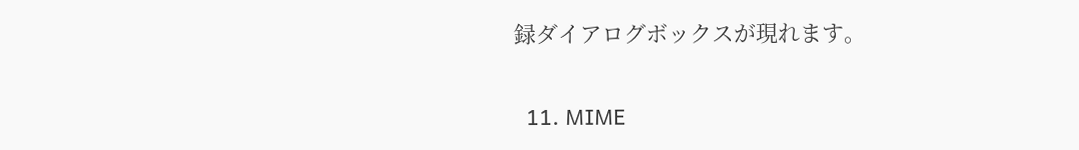録ダイアログボックスが現れます。

  11. MIME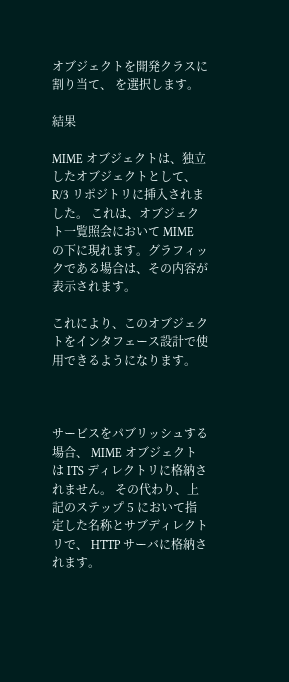オブジェクトを開発クラスに割り当て、 を選択します。

結果

MIME オブジェクトは、独立したオブジェクトとして、 R/3 リポジトリに挿入されました。 これは、オブジェクト一覧照会において MIME の下に現れます。グラフィックである場合は、その内容が表示されます。

これにより、このオブジェクトをインタフェース設計で使用できるようになります。



サービスをパブリッシュする場合、 MIME オブジェクトは ITS ディレクトリに格納されません。 その代わり、上記のステップ 5 において指定した名称とサブディレクトリで、 HTTP サーバに格納されます。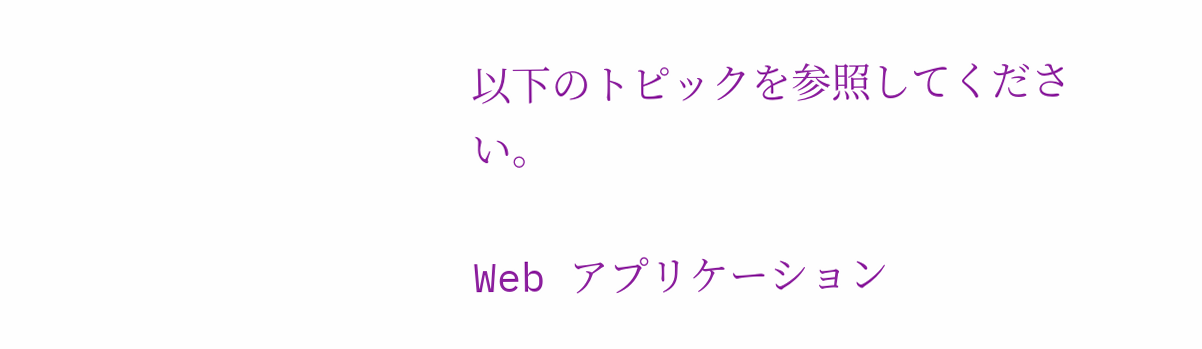以下のトピックを参照してください。

Web アプリケーション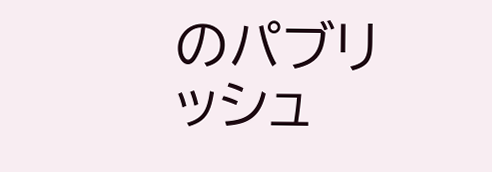のパブリッシュ